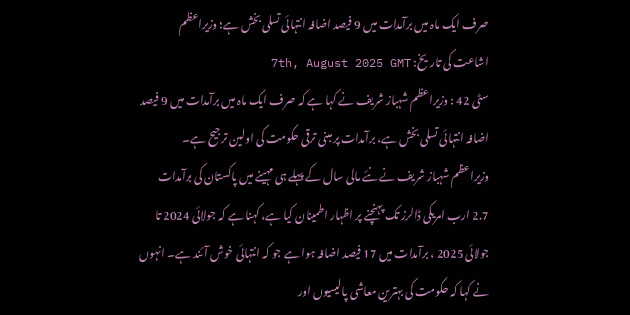صرف ایک ماہ میں برآمدات میں 9 فیصد اضافہ انتہائی تسلی بخش ہے؛ وزیراعظم
اشاعت کی تاریخ: 7th, August 2025 GMT
سٹی 42 : وزیراعظم شہباز شریف نے کہا ہے کہ صرف ایک ماہ میں برآمدات میں 9 فیصد اضافہ انتہائی تسلی بخش ہے، برآمدات پر مبنی ترقی حکومت کی اولین ترجیح ہے۔
وزیراعظم شہباز شریف نے نئے مالی سال کے پہلے ہی مہینے میں پاکستان کی برآمدات 2.7 ارب امریکی ڈالرز تک پہنچنے پر اظہار اطمینان کیا ہے، کہنا ہے کہ جولائی 2024 تا جولائی 2025 ، برآمدات میں 17 فیصد اضافہ ہوا ہے جو کہ انتہائی خوش آئند ہے۔ انہوں نے کہا کہ حکومت کی بہترین معاشی پالیسیوں اور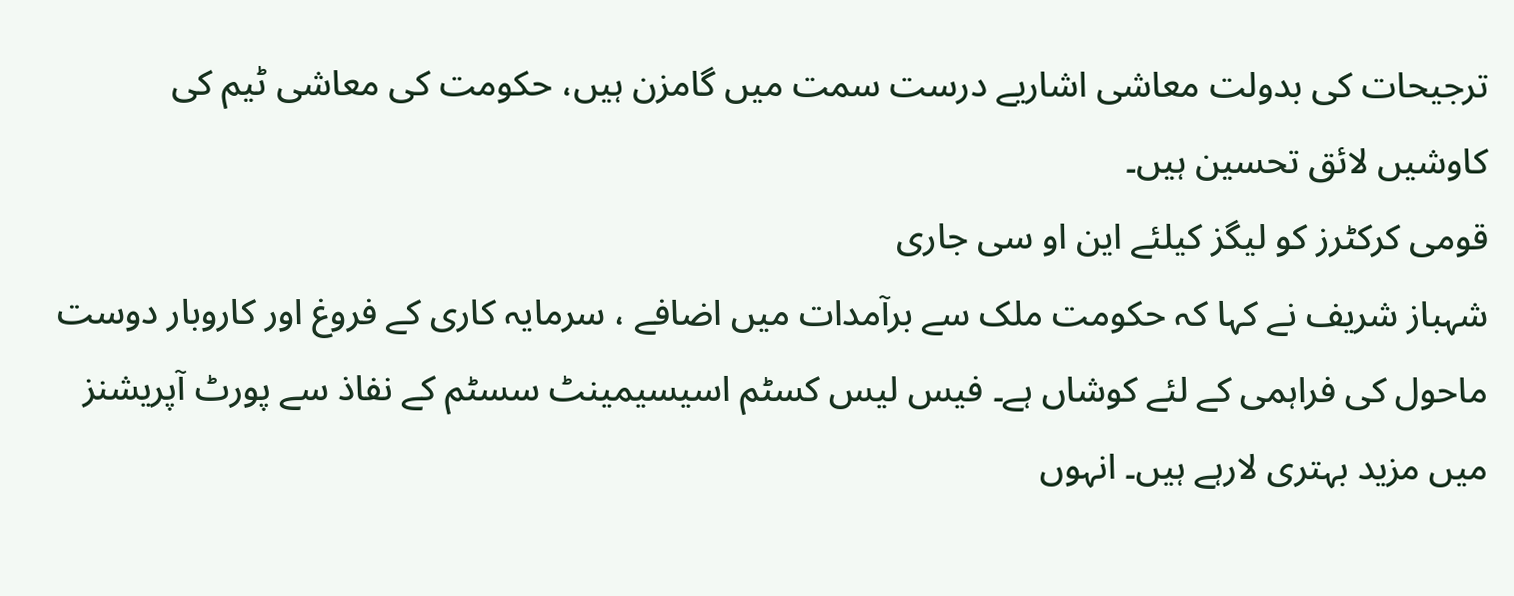ترجیحات کی بدولت معاشی اشاریے درست سمت میں گامزن ہیں، حکومت کی معاشی ٹیم کی کاوشیں لائق تحسین ہیں۔
قومی کرکٹرز کو لیگز کیلئے این او سی جاری
شہباز شریف نے کہا کہ حکومت ملک سے برآمدات میں اضافے ، سرمایہ کاری کے فروغ اور کاروبار دوست ماحول کی فراہمی کے لئے کوشاں ہے۔ فیس لیس کسٹم اسیسیمینٹ سسٹم کے نفاذ سے پورٹ آپریشنز میں مزید بہتری لارہے ہیں۔ انہوں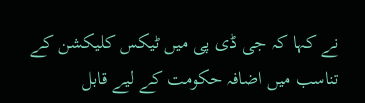نے کہا کہ جی ڈی پی میں ٹیکس کلیکشن کے تناسب میں اضافہ حکومت کے لیے قابل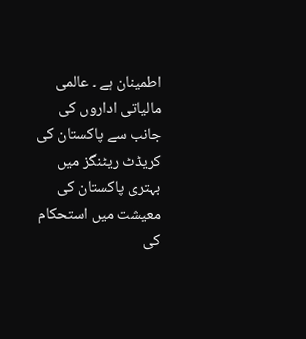اطمینان ہے ۔ عالمی مالیاتی اداروں کی جانب سے پاکستان کی کریڈٹ ریٹنگز میں بہتری پاکستان کی معیشت میں استحکام کی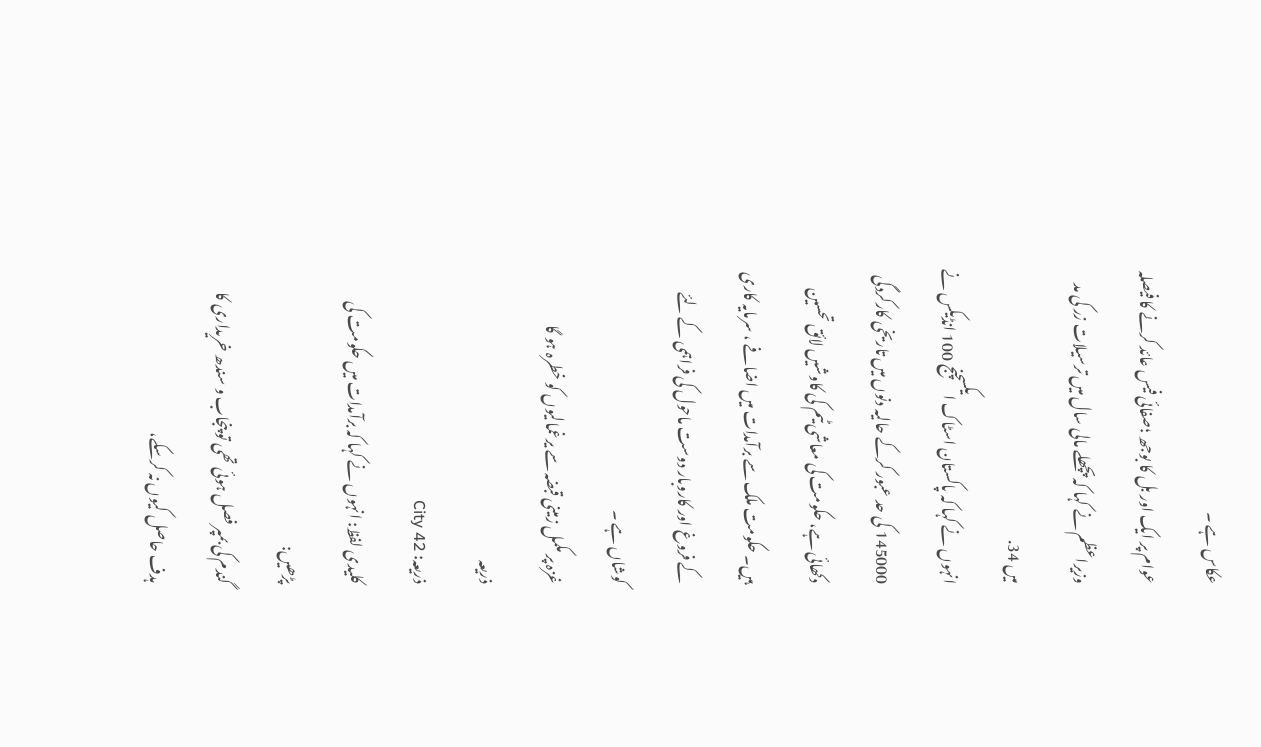عکاس ہے ۔
عوام پر ایک اور بل کا بوجھ ؛صفائی فیس عائد کرنے کا فیصلہ
وزیراعظم نے کہا کہ پچھلے مالی سال میں ترسیلات زر کی مد میں 34.
انہوں نے کہا کہ پاکستان اسٹاک ایکسچنج 100 انڈیکس نے 145000 کی حد عبور کرکے حالیہ دنوں میں تاریخی کارکردگی دکھائی ہے، حکومت کی معاشی ٹیم کی کاوشیں لائق تحسین ہیں۔ حکومت ملک سے برآمدات میں اضافے ، سرمایہ کاری کے فروغ اور کاروبار دوست ماحول کی فراہمی کے لئے کوشاں ہے ۔
غزہ پر مکمل زمینی قبضہ سے یرغمالیوں کو خطرہ ہو گا
ذریعہ
ذریعہ: City 42
کلیدی لفظ: انہوں نے کہا کہ برآمدات میں حکومت کی
پڑھیں:
گندم کی بمپر فصل ہوئی تھی تو پنجاب و سندھ خریداری کا ہدف حاصل کیوں نہ کرسکے،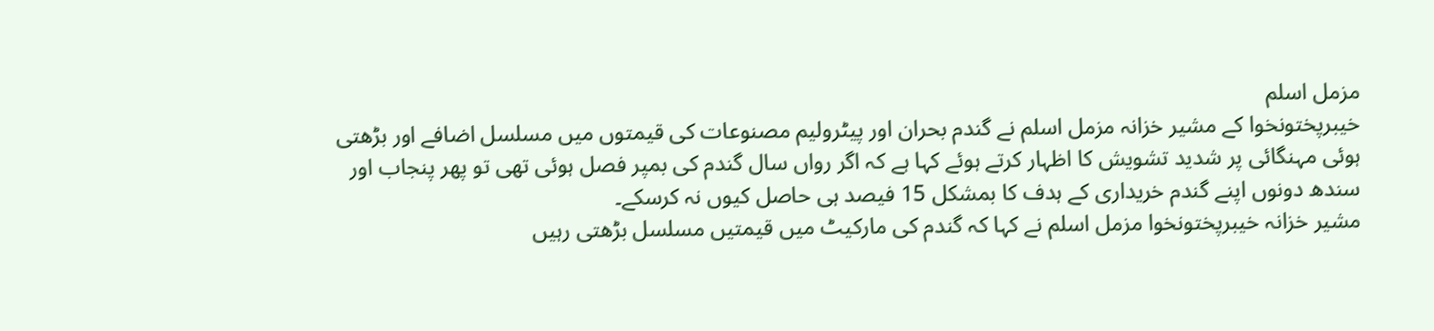مزمل اسلم
خیبرپختونخوا کے مشیر خزانہ مزمل اسلم نے گندم بحران اور پیٹرولیم مصنوعات کی قیمتوں میں مسلسل اضافے اور بڑھتی ہوئی مہنگائی پر شدید تشویش کا اظہار کرتے ہوئے کہا ہے کہ اگر رواں سال گندم کی بمپر فصل ہوئی تھی تو پھر پنجاب اور سندھ دونوں اپنے گندم خریداری کے ہدف کا بمشکل 15 فیصد ہی حاصل کیوں نہ کرسکے۔
مشیر خزانہ خیبرپختونخوا مزمل اسلم نے کہا کہ گندم کی مارکیٹ میں قیمتیں مسلسل بڑھتی رہیں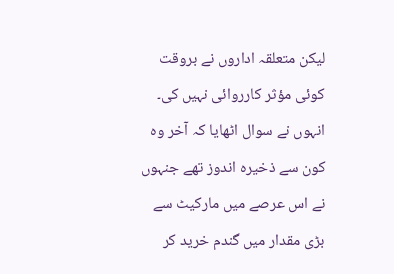لیکن متعلقہ اداروں نے بروقت کوئی مؤثر کارروائی نہیں کی۔
انہوں نے سوال اٹھایا کہ آخر وہ کون سے ذخیرہ اندوز تھے جنہوں نے اس عرصے میں مارکیٹ سے بڑی مقدار میں گندم خرید کر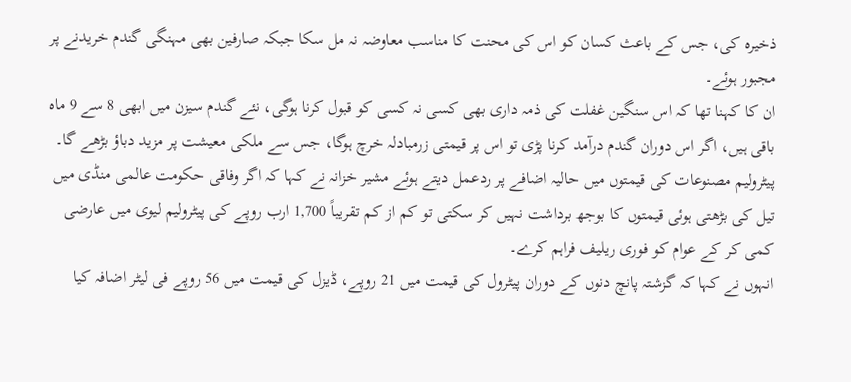ذخیرہ کی، جس کے باعث کسان کو اس کی محنت کا مناسب معاوضہ نہ مل سکا جبکہ صارفین بھی مہنگی گندم خریدنے پر مجبور ہوئے۔
ان کا کہنا تھا کہ اس سنگین غفلت کی ذمہ داری بھی کسی نہ کسی کو قبول کرنا ہوگی، نئے گندم سیزن میں ابھی 8 سے 9 ماہ باقی ہیں، اگر اس دوران گندم درآمد کرنا پڑی تو اس پر قیمتی زرمبادلہ خرچ ہوگا، جس سے ملکی معیشت پر مزید دباؤ بڑھے گا۔
پیٹرولیم مصنوعات کی قیمتوں میں حالیہ اضافے پر ردعمل دیتے ہوئے مشیر خزانہ نے کہا کہ اگر وفاقی حکومت عالمی منڈی میں تیل کی بڑھتی ہوئی قیمتوں کا بوجھ برداشت نہیں کر سکتی تو کم از کم تقریباً 1,700 ارب روپے کی پیٹرولیم لیوی میں عارضی کمی کر کے عوام کو فوری ریلیف فراہم کرے۔
انہوں نے کہا کہ گزشتہ پانچ دنوں کے دوران پیٹرول کی قیمت میں 21 روپے، ڈیزل کی قیمت میں 56 روپے فی لیٹر اضافہ کیا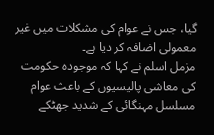گیا، جس نے عوام کی مشکلات میں غیر معمولی اضافہ کر دیا ہے۔
مزمل اسلم نے کہا کہ موجودہ حکومت کی معاشی پالیسیوں کے باعث عوام مسلسل مہنگائی کے شدید جھٹکے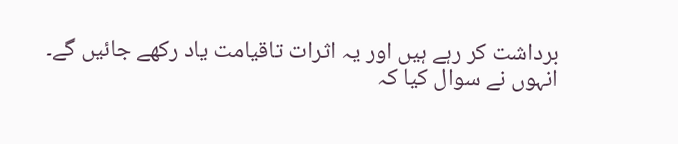برداشت کر رہے ہیں اور یہ اثرات تاقیامت یاد رکھے جائیں گے۔
انہوں نے سوال کیا کہ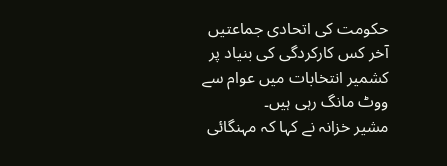حکومت کی اتحادی جماعتیں آخر کس کارکردگی کی بنیاد پر کشمیر انتخابات میں عوام سے ووٹ مانگ رہی ہیں۔
مشیر خزانہ نے کہا کہ مہنگائی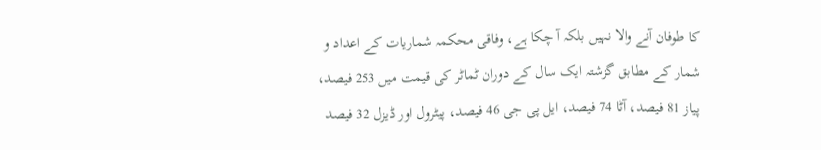کا طوفان آنے والا نہیں بلکہ آ چکا ہے، وفاقی محکمہ شماریات کے اعداد و شمار کے مطابق گزشتہ ایک سال کے دوران ٹماٹر کی قیمت میں 253 فیصد، پیاز 81 فیصد، آٹا 74 فیصد، ایل پی جی 46 فیصد، پیٹرول اور ڈیزل 32 فیصد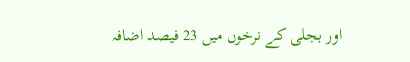اور بجلی کے نرخوں میں 23 فیصد اضافہ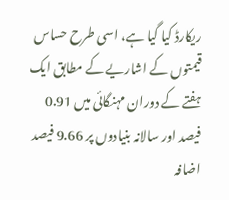ریکارڈ کیا گیا ہے، اسی طرح حساس قیمتوں کے اشاریے کے مطابق ایک ہفتے کے دوران مہنگائی میں 0.91 فیصد اور سالانہ بنیادوں پر 9.66 فیصد اضافہ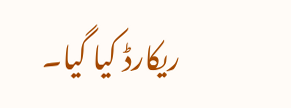ریکارڈ کیا گیا۔